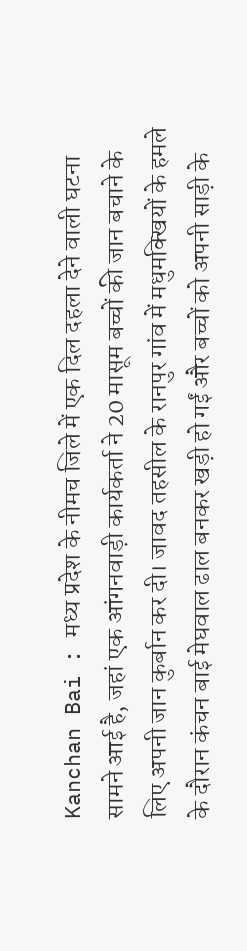Kanchan Bai : मध्य प्रदेश के नीमच जिले में एक दिल दहला देने वाली घटना सामने आई है, जहां एक आंगनवाड़ी कार्यकर्ता ने 20 मासूम बच्चों की जान बचाने के लिए अपनी जान कुर्बान कर दी। जावद तहसील के रानपुर गांव में मधुमक्खियों के हमले के दौरान कंचन बाई मेघवाल ढाल बनकर खड़ी हो गईं और बच्चों को अपनी साड़ी के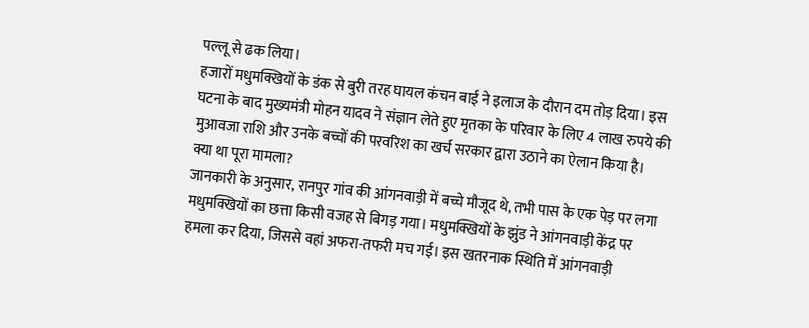पल्लू से ढक लिया।
हजारों मधुमक्खियों के डंक से बुरी तरह घायल कंचन बाई ने इलाज के दौरान दम तोड़ दिया। इस घटना के बाद मुख्यमंत्री मोहन यादव ने संज्ञान लेते हुए मृतका के परिवार के लिए 4 लाख रुपये की मुआवजा राशि और उनके बच्चों की परवरिश का खर्च सरकार द्वारा उठाने का ऐलान किया है।
क्या था पूरा मामला?
जानकारी के अनुसार, रानपुर गांव की आंगनवाड़ी में बच्चे मौजूद थे, तभी पास के एक पेड़ पर लगा मधुमक्खियों का छत्ता किसी वजह से बिगड़ गया। मधुमक्खियों के झुंड ने आंगनवाड़ी केंद्र पर हमला कर दिया, जिससे वहां अफरा-तफरी मच गई। इस खतरनाक स्थिति में आंगनवाड़ी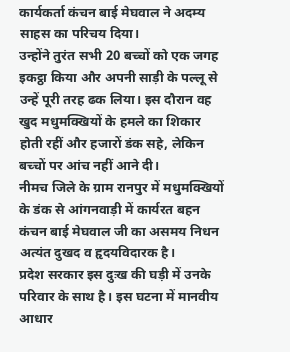कार्यकर्ता कंचन बाई मेघवाल ने अदम्य साहस का परिचय दिया।
उन्होंने तुरंत सभी 20 बच्चों को एक जगह इकट्ठा किया और अपनी साड़ी के पल्लू से उन्हें पूरी तरह ढक लिया। इस दौरान वह खुद मधुमक्खियों के हमले का शिकार होती रहीं और हजारों डंक सहे, लेकिन बच्चों पर आंच नहीं आने दी।
नीमच जिले के ग्राम रानपुर में मधुमक्खियों के डंक से आंगनवाड़ी में कार्यरत बहन कंचन बाई मेघवाल जी का असमय निधन अत्यंत दुखद व हृदयविदारक है।
प्रदेश सरकार इस दुःख की घड़ी में उनके परिवार के साथ है। इस घटना में मानवीय आधार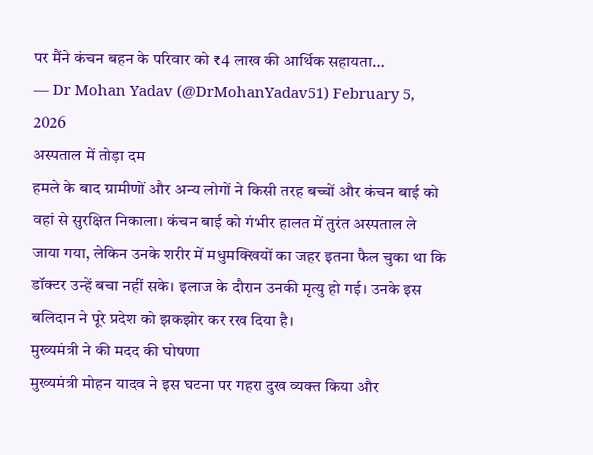पर मैंने कंचन बहन के परिवार को ₹4 लाख की आर्थिक सहायता…
— Dr Mohan Yadav (@DrMohanYadav51) February 5, 2026
अस्पताल में तोड़ा दम
हमले के बाद ग्रामीणों और अन्य लोगों ने किसी तरह बच्चों और कंचन बाई को वहां से सुरक्षित निकाला। कंचन बाई को गंभीर हालत में तुरंत अस्पताल ले जाया गया, लेकिन उनके शरीर में मधुमक्खियों का जहर इतना फैल चुका था कि डॉक्टर उन्हें बचा नहीं सके। इलाज के दौरान उनकी मृत्यु हो गई। उनके इस बलिदान ने पूरे प्रदेश को झकझोर कर रख दिया है।
मुख्यमंत्री ने की मदद की घोषणा
मुख्यमंत्री मोहन यादव ने इस घटना पर गहरा दुख व्यक्त किया और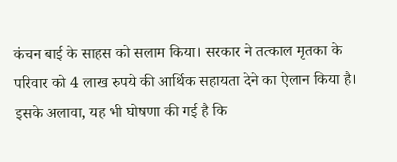कंचन बाई के साहस को सलाम किया। सरकार ने तत्काल मृतका के परिवार को 4 लाख रुपये की आर्थिक सहायता देने का ऐलान किया है। इसके अलावा, यह भी घोषणा की गई है कि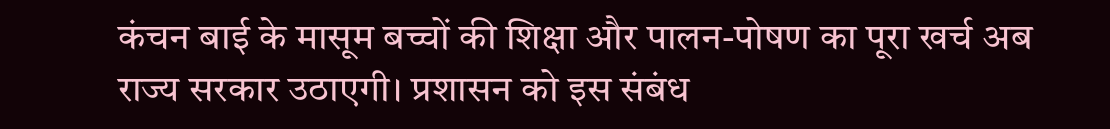कंचन बाई के मासूम बच्चों की शिक्षा और पालन-पोषण का पूरा खर्च अब राज्य सरकार उठाएगी। प्रशासन को इस संबंध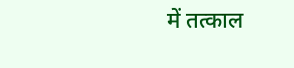में तत्काल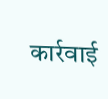कार्रवाई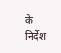के निर्देश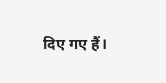दिए गए हैं।